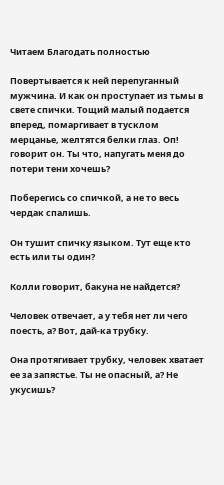Читаем Благодать полностью

Повертывается к ней перепуганный мужчина. И как он проступает из тьмы в свете спички. Тощий малый подается вперед, помаргивает в тусклом мерцанье, желтятся белки глаз. Оп! говорит он. Ты что, напугать меня до потери тени хочешь?

Поберегись со спичкой, а не то весь чердак спалишь.

Он тушит спичку языком. Тут еще кто есть или ты один?

Колли говорит, бакуна не найдется?

Человек отвечает, а у тебя нет ли чего поесть, а? Вот, дай-ка трубку.

Она протягивает трубку, человек хватает ее за запястье. Ты не опасный, а? Не укусишь?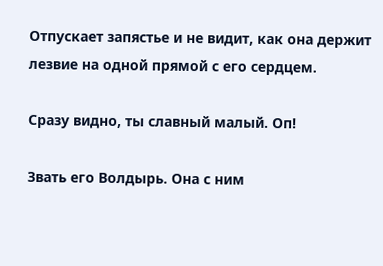Отпускает запястье и не видит, как она держит лезвие на одной прямой с его сердцем.

Сразу видно, ты славный малый. Оп!

Звать его Волдырь. Она с ним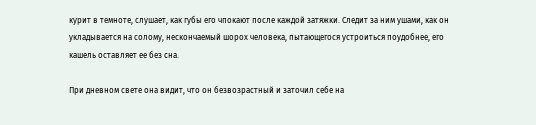курит в темноте, слушает, как губы его чпокают после каждой затяжки. Следит за ним ушами, как он укладывается на солому, нескончаемый шорох человека, пытающегося устроиться поудобнее, его кашель оставляет ее без сна.

При дневном свете она видит, что он безвозрастный и заточил себе на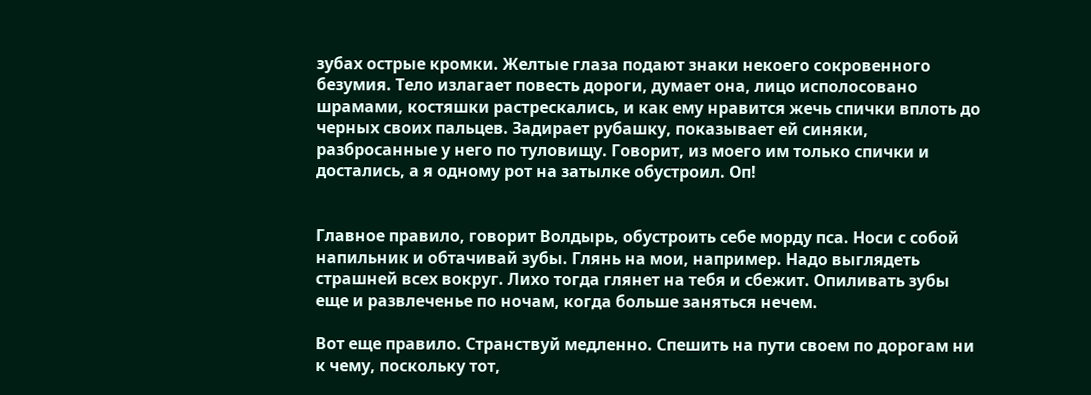зубах острые кромки. Желтые глаза подают знаки некоего сокровенного безумия. Тело излагает повесть дороги, думает она, лицо исполосовано шрамами, костяшки растрескались, и как ему нравится жечь спички вплоть до черных своих пальцев. Задирает рубашку, показывает ей синяки, разбросанные у него по туловищу. Говорит, из моего им только спички и достались, а я одному рот на затылке обустроил. Оп!


Главное правило, говорит Волдырь, обустроить себе морду пса. Носи с собой напильник и обтачивай зубы. Глянь на мои, например. Надо выглядеть страшней всех вокруг. Лихо тогда глянет на тебя и сбежит. Опиливать зубы еще и развлеченье по ночам, когда больше заняться нечем.

Вот еще правило. Странствуй медленно. Спешить на пути своем по дорогам ни к чему, поскольку тот,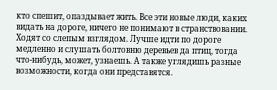кто спешит, опаздывает жить. Все эти новые люди, каких видать на дороге, ничего не понимают в странствовании. Ходят со слепым взглядом. Лучше идти по дороге медленно и слушать болтовню деревьев да птиц, тогда что-нибудь, может, узнаешь. А также углядишь разные возможности, когда они представятся.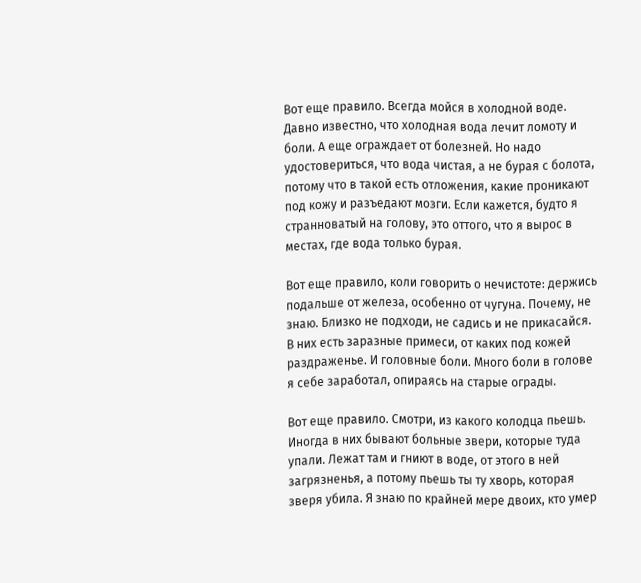Вот еще правило. Всегда мойся в холодной воде. Давно известно, что холодная вода лечит ломоту и боли. А еще ограждает от болезней. Но надо удостовериться, что вода чистая, а не бурая с болота, потому что в такой есть отложения, какие проникают под кожу и разъедают мозги. Если кажется, будто я странноватый на голову, это оттого, что я вырос в местах, где вода только бурая.

Вот еще правило, коли говорить о нечистоте: держись подальше от железа, особенно от чугуна. Почему, не знаю. Близко не подходи, не садись и не прикасайся. В них есть заразные примеси, от каких под кожей раздраженье. И головные боли. Много боли в голове я себе заработал, опираясь на старые ограды.

Вот еще правило. Смотри, из какого колодца пьешь. Иногда в них бывают больные звери, которые туда упали. Лежат там и гниют в воде, от этого в ней загрязненья, а потому пьешь ты ту хворь, которая зверя убила. Я знаю по крайней мере двоих, кто умер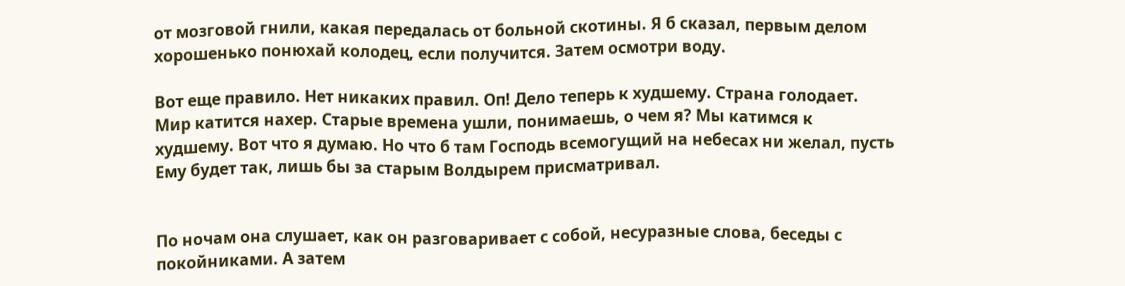от мозговой гнили, какая передалась от больной скотины. Я б сказал, первым делом хорошенько понюхай колодец, если получится. Затем осмотри воду.

Вот еще правило. Нет никаких правил. Оп! Дело теперь к худшему. Страна голодает. Мир катится нахер. Старые времена ушли, понимаешь, о чем я? Мы катимся к худшему. Вот что я думаю. Но что б там Господь всемогущий на небесах ни желал, пусть Ему будет так, лишь бы за старым Волдырем присматривал.


По ночам она слушает, как он разговаривает с собой, несуразные слова, беседы с покойниками. А затем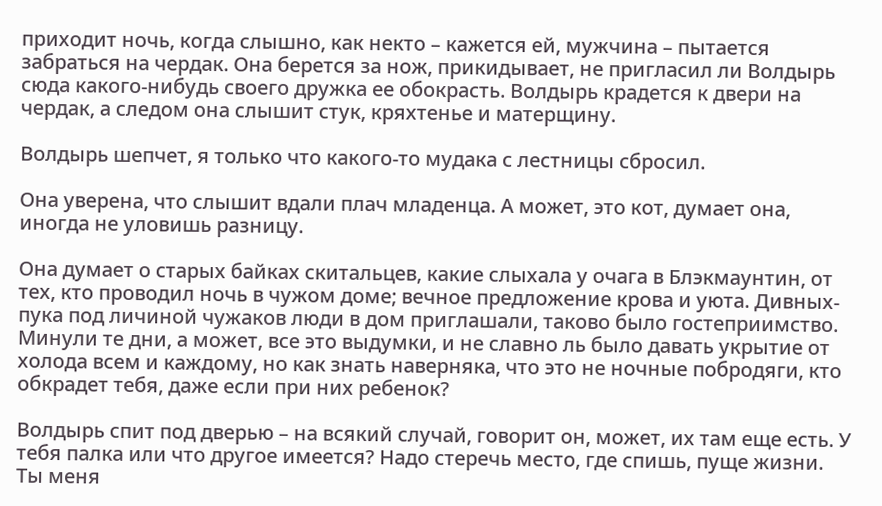приходит ночь, когда слышно, как некто – кажется ей, мужчина – пытается забраться на чердак. Она берется за нож, прикидывает, не пригласил ли Волдырь сюда какого-нибудь своего дружка ее обокрасть. Волдырь крадется к двери на чердак, а следом она слышит стук, кряхтенье и матерщину.

Волдырь шепчет, я только что какого-то мудака с лестницы сбросил.

Она уверена, что слышит вдали плач младенца. А может, это кот, думает она, иногда не уловишь разницу.

Она думает о старых байках скитальцев, какие слыхала у очага в Блэкмаунтин, от тех, кто проводил ночь в чужом доме; вечное предложение крова и уюта. Дивных-пука под личиной чужаков люди в дом приглашали, таково было гостеприимство. Минули те дни, а может, все это выдумки, и не славно ль было давать укрытие от холода всем и каждому, но как знать наверняка, что это не ночные побродяги, кто обкрадет тебя, даже если при них ребенок?

Волдырь спит под дверью – на всякий случай, говорит он, может, их там еще есть. У тебя палка или что другое имеется? Надо стеречь место, где спишь, пуще жизни. Ты меня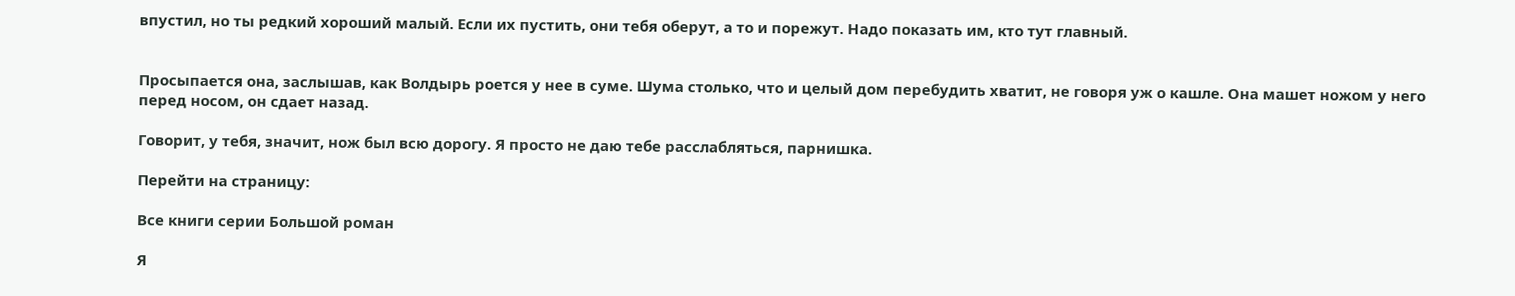впустил, но ты редкий хороший малый. Если их пустить, они тебя оберут, а то и порежут. Надо показать им, кто тут главный.


Просыпается она, заслышав, как Волдырь роется у нее в суме. Шума столько, что и целый дом перебудить хватит, не говоря уж о кашле. Она машет ножом у него перед носом, он сдает назад.

Говорит, у тебя, значит, нож был всю дорогу. Я просто не даю тебе расслабляться, парнишка.

Перейти на страницу:

Все книги серии Большой роман

Я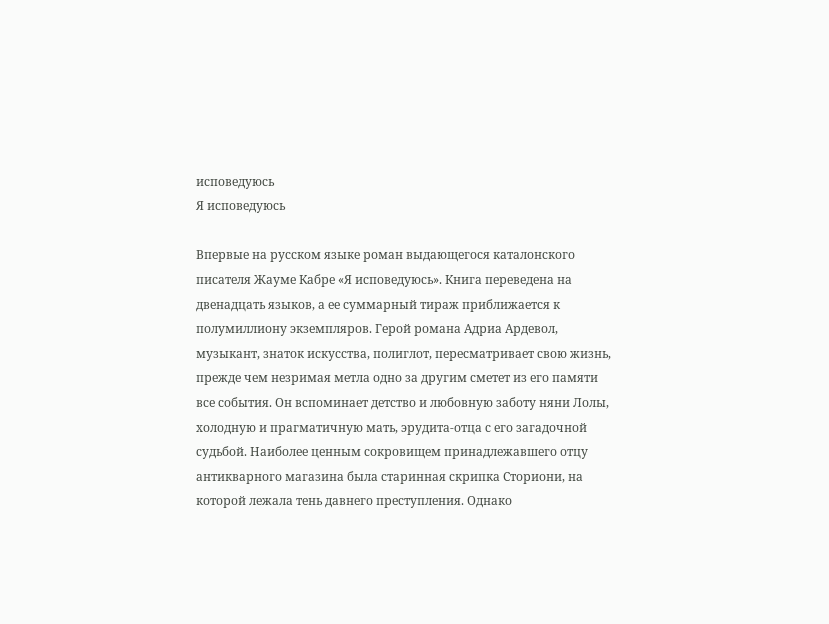исповедуюсь
Я исповедуюсь

Впервые на русском языке роман выдающегося каталонского писателя Жауме Кабре «Я исповедуюсь». Книга переведена на двенадцать языков, а ее суммарный тираж приближается к полумиллиону экземпляров. Герой романа Адриа Ардевол, музыкант, знаток искусства, полиглот, пересматривает свою жизнь, прежде чем незримая метла одно за другим сметет из его памяти все события. Он вспоминает детство и любовную заботу няни Лолы, холодную и прагматичную мать, эрудита-отца с его загадочной судьбой. Наиболее ценным сокровищем принадлежавшего отцу антикварного магазина была старинная скрипка Сториони, на которой лежала тень давнего преступления. Однако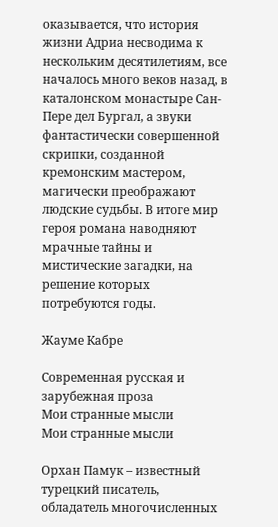оказывается, что история жизни Адриа несводима к нескольким десятилетиям, все началось много веков назад, в каталонском монастыре Сан-Пере дел Бургал, а звуки фантастически совершенной скрипки, созданной кремонским мастером, магически преображают людские судьбы. В итоге мир героя романа наводняют мрачные тайны и мистические загадки, на решение которых потребуются годы.

Жауме Кабре

Современная русская и зарубежная проза
Мои странные мысли
Мои странные мысли

Орхан Памук – известный турецкий писатель, обладатель многочисленных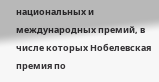национальных и международных премий, в числе которых Нобелевская премия по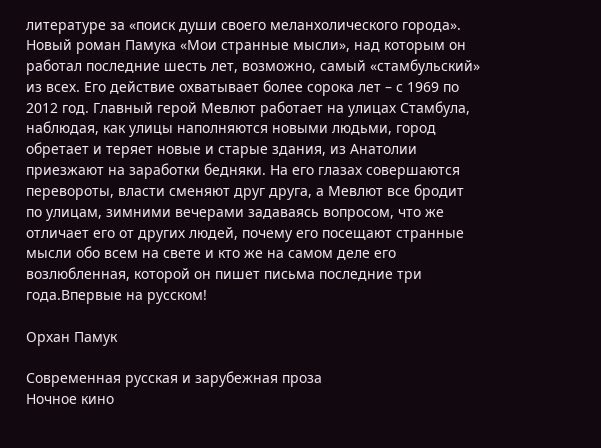литературе за «поиск души своего меланхолического города». Новый роман Памука «Мои странные мысли», над которым он работал последние шесть лет, возможно, самый «стамбульский» из всех. Его действие охватывает более сорока лет – с 1969 по 2012 год. Главный герой Мевлют работает на улицах Стамбула, наблюдая, как улицы наполняются новыми людьми, город обретает и теряет новые и старые здания, из Анатолии приезжают на заработки бедняки. На его глазах совершаются перевороты, власти сменяют друг друга, а Мевлют все бродит по улицам, зимними вечерами задаваясь вопросом, что же отличает его от других людей, почему его посещают странные мысли обо всем на свете и кто же на самом деле его возлюбленная, которой он пишет письма последние три года.Впервые на русском!

Орхан Памук

Современная русская и зарубежная проза
Ночное кино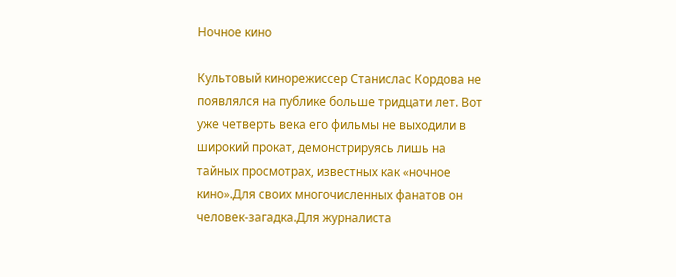Ночное кино

Культовый кинорежиссер Станислас Кордова не появлялся на публике больше тридцати лет. Вот уже четверть века его фильмы не выходили в широкий прокат, демонстрируясь лишь на тайных просмотрах, известных как «ночное кино».Для своих многочисленных фанатов он человек-загадка.Для журналиста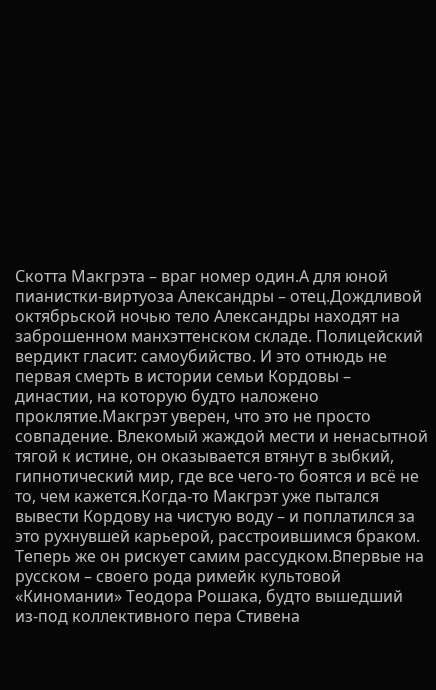Скотта Макгрэта – враг номер один.А для юной пианистки-виртуоза Александры – отец.Дождливой октябрьской ночью тело Александры находят на заброшенном манхэттенском складе. Полицейский вердикт гласит: самоубийство. И это отнюдь не первая смерть в истории семьи Кордовы – династии, на которую будто наложено проклятие.Макгрэт уверен, что это не просто совпадение. Влекомый жаждой мести и ненасытной тягой к истине, он оказывается втянут в зыбкий, гипнотический мир, где все чего-то боятся и всё не то, чем кажется.Когда-то Макгрэт уже пытался вывести Кордову на чистую воду – и поплатился за это рухнувшей карьерой, расстроившимся браком. Теперь же он рискует самим рассудком.Впервые на русском – своего рода римейк культовой «Киномании» Теодора Рошака, будто вышедший из-под коллективного пера Стивена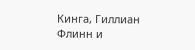Кинга, Гиллиан Флинн и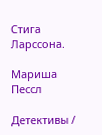Стига Ларссона.

Мариша Пессл

Детективы /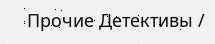Прочие Детективы /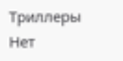Триллеры
Нет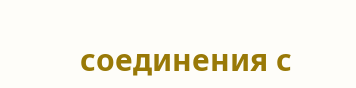соединения с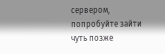сервером, попробуйте зайти чуть позже